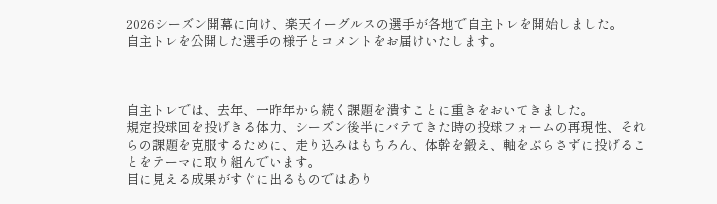2026シーズン開幕に向け、楽天イーグルスの選手が各地で自主トレを開始しました。
自主トレを公開した選手の様子とコメントをお届けいたします。



自主トレでは、去年、一昨年から続く課題を潰すことに重きをおいてきました。
規定投球回を投げきる体力、シーズン後半にバテてきた時の投球フォームの再現性、それらの課題を克服するために、走り込みはもちろん、体幹を鍛え、軸をぶらさずに投げることをテーマに取り組んでいます。
目に見える成果がすぐに出るものではあり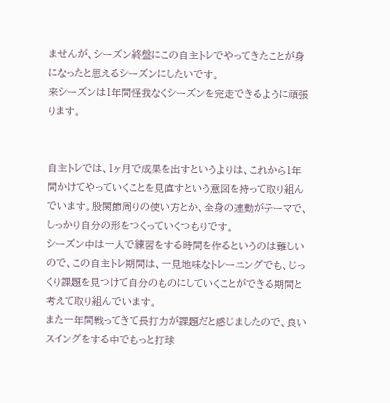ませんが、シーズン終盤にこの自主トレでやってきたことが身になったと思えるシーズンにしたいです。
来シーズンは1年間怪我なくシーズンを完走できるように頑張ります。


自主トレでは、1ヶ月で成果を出すというよりは、これから1年間かけてやっていくことを見直すという意図を持って取り組んでいます。股関節周りの使い方とか、全身の連動がテーマで、しっかり自分の形をつくっていくつもりです。
シーズン中は一人で練習をする時間を作るというのは難しいので、この自主トレ期間は、一見地味なトレーニングでも、じっくり課題を見つけて自分のものにしていくことができる期間と考えて取り組んでいます。
また一年間戦ってきて長打力が課題だと感じましたので、良いスイングをする中でもっと打球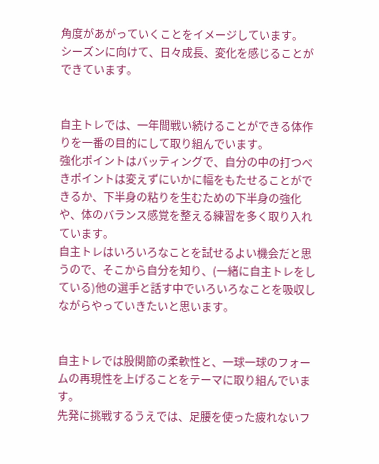角度があがっていくことをイメージしています。
シーズンに向けて、日々成長、変化を感じることができています。


自主トレでは、一年間戦い続けることができる体作りを一番の目的にして取り組んでいます。
強化ポイントはバッティングで、自分の中の打つべきポイントは変えずにいかに幅をもたせることができるか、下半身の粘りを生むための下半身の強化や、体のバランス感覚を整える練習を多く取り入れています。
自主トレはいろいろなことを試せるよい機会だと思うので、そこから自分を知り、(一緒に自主トレをしている)他の選手と話す中でいろいろなことを吸収しながらやっていきたいと思います。


自主トレでは股関節の柔軟性と、一球一球のフォームの再現性を上げることをテーマに取り組んでいます。
先発に挑戦するうえでは、足腰を使った疲れないフ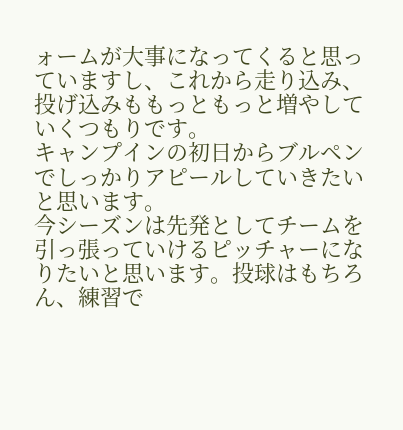ォームが大事になってくると思っていますし、これから走り込み、投げ込みももっともっと増やしていくつもりです。
キャンプインの初日からブルペンでしっかりアピールしていきたいと思います。
今シーズンは先発としてチームを引っ張っていけるピッチャーになりたいと思います。投球はもちろん、練習で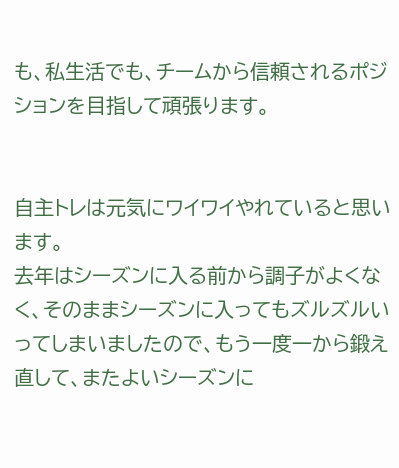も、私生活でも、チームから信頼されるポジションを目指して頑張ります。


自主トレは元気にワイワイやれていると思います。
去年はシーズンに入る前から調子がよくなく、そのままシーズンに入ってもズルズルいってしまいましたので、もう一度一から鍛え直して、またよいシーズンに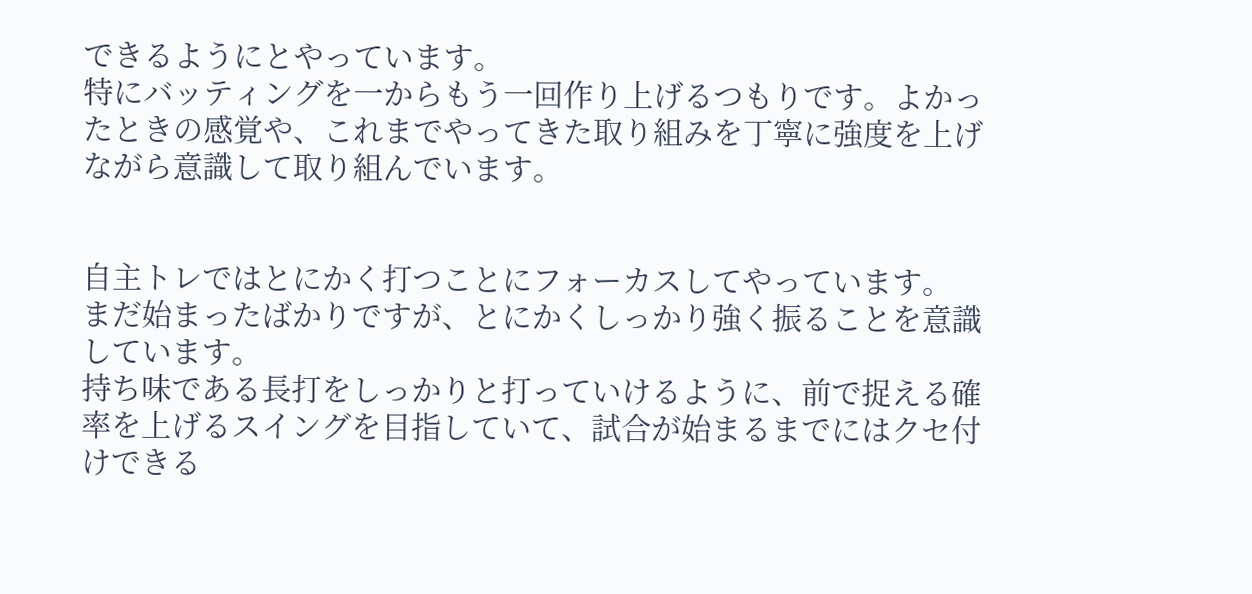できるようにとやっています。
特にバッティングを一からもう一回作り上げるつもりです。よかったときの感覚や、これまでやってきた取り組みを丁寧に強度を上げながら意識して取り組んでいます。


自主トレではとにかく打つことにフォーカスしてやっています。
まだ始まったばかりですが、とにかくしっかり強く振ることを意識しています。
持ち味である長打をしっかりと打っていけるように、前で捉える確率を上げるスイングを目指していて、試合が始まるまでにはクセ付けできる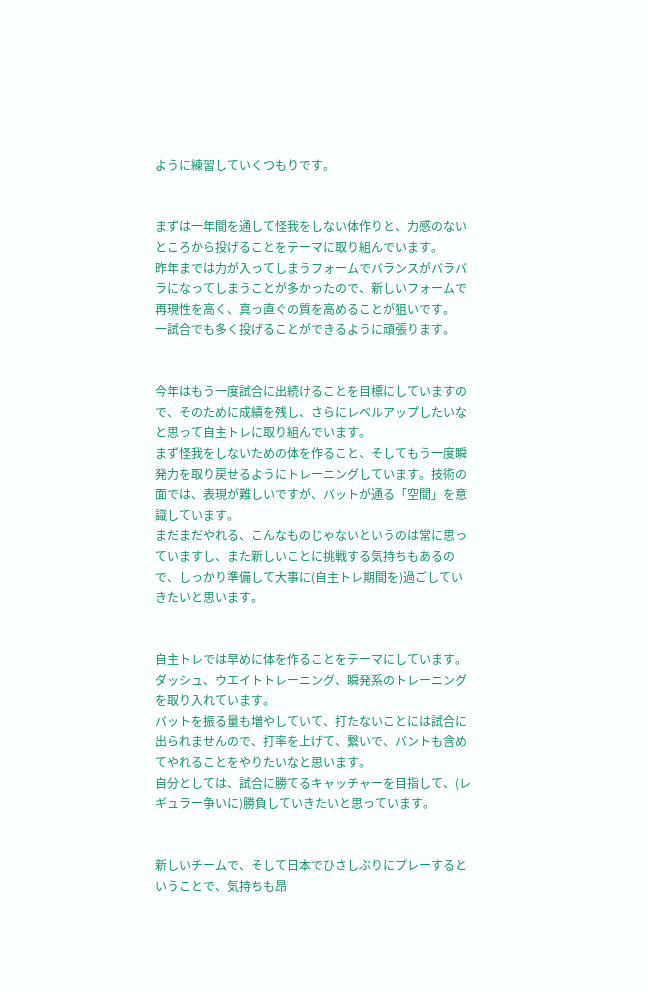ように練習していくつもりです。


まずは一年間を通して怪我をしない体作りと、力感のないところから投げることをテーマに取り組んでいます。
昨年までは力が入ってしまうフォームでバランスがバラバラになってしまうことが多かったので、新しいフォームで再現性を高く、真っ直ぐの質を高めることが狙いです。
一試合でも多く投げることができるように頑張ります。


今年はもう一度試合に出続けることを目標にしていますので、そのために成績を残し、さらにレベルアップしたいなと思って自主トレに取り組んでいます。
まず怪我をしないための体を作ること、そしてもう一度瞬発力を取り戻せるようにトレーニングしています。技術の面では、表現が難しいですが、バットが通る「空間」を意識しています。
まだまだやれる、こんなものじゃないというのは常に思っていますし、また新しいことに挑戦する気持ちもあるので、しっかり準備して大事に(自主トレ期間を)過ごしていきたいと思います。


自主トレでは早めに体を作ることをテーマにしています。ダッシュ、ウエイトトレーニング、瞬発系のトレーニングを取り入れています。
バットを振る量も増やしていて、打たないことには試合に出られませんので、打率を上げて、繋いで、バントも含めてやれることをやりたいなと思います。
自分としては、試合に勝てるキャッチャーを目指して、(レギュラー争いに)勝負していきたいと思っています。


新しいチームで、そして日本でひさしぶりにプレーするということで、気持ちも昂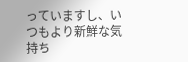っていますし、いつもより新鮮な気持ち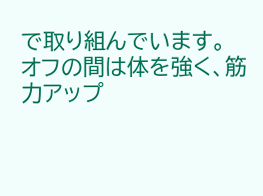で取り組んでいます。
オフの間は体を強く、筋力アップ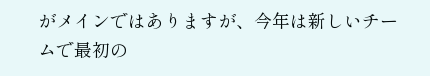がメインではありますが、今年は新しいチームで最初の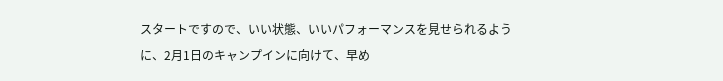スタートですので、いい状態、いいパフォーマンスを見せられるように、2月1日のキャンプインに向けて、早め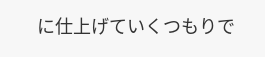に仕上げていくつもりで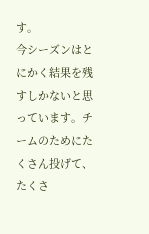す。
今シーズンはとにかく結果を残すしかないと思っています。チームのためにたくさん投げて、たくさ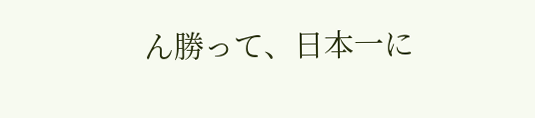ん勝って、日本一に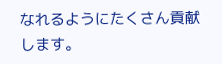なれるようにたくさん貢献します。